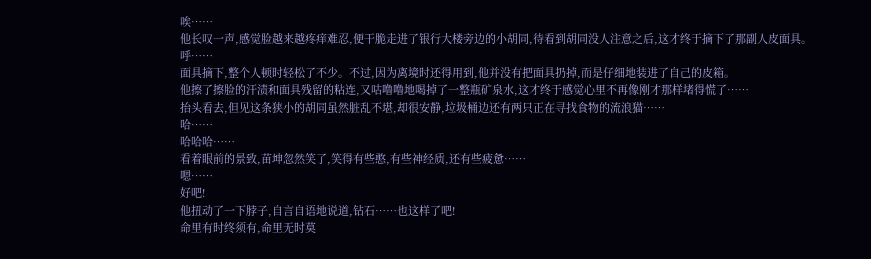唉……
他长叹一声,感觉脸越来越疼痒难忍,便干脆走进了银行大楼旁边的小胡同,待看到胡同没人注意之后,这才终于摘下了那副人皮面具。
呼……
面具摘下,整个人顿时轻松了不少。不过,因为离境时还得用到,他并没有把面具扔掉,而是仔细地装进了自己的皮箱。
他擦了擦脸的汗渍和面具残留的粘连,又咕噜噜地喝掉了一整瓶矿泉水,这才终于感觉心里不再像刚才那样堵得慌了……
抬头看去,但见这条狭小的胡同虽然脏乱不堪,却很安静,垃圾桶边还有两只正在寻找食物的流浪猫……
哈……
哈哈哈……
看着眼前的景致,苗坤忽然笑了,笑得有些憨,有些神经质,还有些疲惫……
嗯……
好吧!
他扭动了一下脖子,自言自语地说道,钻石……也这样了吧!
命里有时终须有,命里无时莫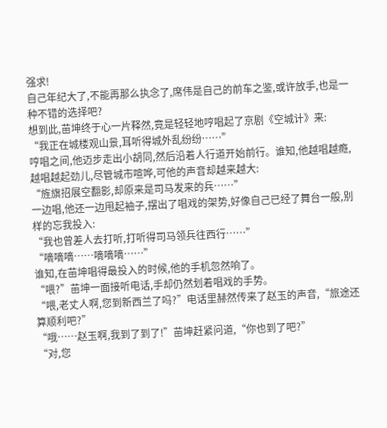强求!
自己年纪大了,不能再那么执念了,席伟是自己的前车之鉴,或许放手,也是一种不错的选择吧?
想到此,苗坤终于心一片释然,竟是轻轻地哼唱起了京剧《空城计》来:
“我正在城楼观山景,耳听得城外乱纷纷……”
哼唱之间,他迈步走出小胡同,然后沿着人行道开始前行。谁知,他越唱越瘾,越唱越起劲儿,尽管城市喧哗,可他的声音却越来越大:
“旌旗招展空翻影,却原来是司马发来的兵……”
一边唱,他还一边甩起袖子,摆出了唱戏的架势,好像自己已经了舞台一般,别样的忘我投入:
“我也曾差人去打听,打听得司马领兵往西行……”
“嘀嘀嘀……嘀嘀嘀……”
谁知,在苗坤唱得最投入的时候,他的手机忽然响了。
“喂?”苗坤一面接听电话,手却仍然划着唱戏的手势。
“喂,老丈人啊,您到新西兰了吗?”电话里赫然传来了赵玉的声音,“旅途还算顺利吧?”
“哦……赵玉啊,我到了到了!”苗坤赶紧问道,“你也到了吧?”
“对,您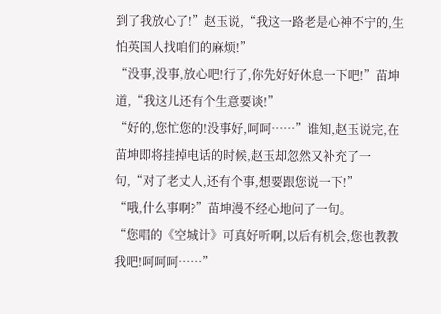到了我放心了!”赵玉说,“我这一路老是心神不宁的,生怕英国人找咱们的麻烦!”
“没事,没事,放心吧!行了,你先好好休息一下吧!”苗坤道,“我这儿还有个生意要谈!”
“好的,您忙您的!没事好,呵呵……”谁知,赵玉说完,在苗坤即将挂掉电话的时候,赵玉却忽然又补充了一句,“对了老丈人,还有个事,想要跟您说一下!”
“哦,什么事啊?”苗坤漫不经心地问了一句。
“您唱的《空城计》可真好听啊,以后有机会,您也教教我吧!呵呵呵……”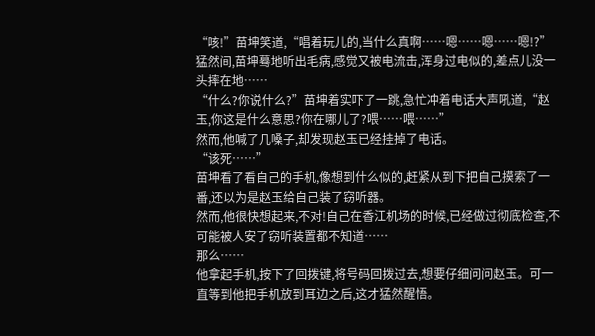“咳!”苗坤笑道,“唱着玩儿的,当什么真啊……嗯……嗯……嗯!?”
猛然间,苗坤蓦地听出毛病,感觉又被电流击,浑身过电似的,差点儿没一头摔在地……
“什么?你说什么?”苗坤着实吓了一跳,急忙冲着电话大声吼道,“赵玉,你这是什么意思?你在哪儿了?喂……喂……”
然而,他喊了几嗓子,却发现赵玉已经挂掉了电话。
“该死……”
苗坤看了看自己的手机,像想到什么似的,赶紧从到下把自己摸索了一番,还以为是赵玉给自己装了窃听器。
然而,他很快想起来,不对!自己在香江机场的时候,已经做过彻底检查,不可能被人安了窃听装置都不知道……
那么……
他拿起手机,按下了回拨键,将号码回拨过去,想要仔细问问赵玉。可一直等到他把手机放到耳边之后,这才猛然醒悟。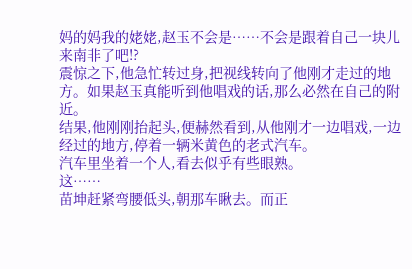妈的妈我的姥姥,赵玉不会是……不会是跟着自己一块儿来南非了吧!?
震惊之下,他急忙转过身,把视线转向了他刚才走过的地方。如果赵玉真能听到他唱戏的话,那么必然在自己的附近。
结果,他刚刚抬起头,便赫然看到,从他刚才一边唱戏,一边经过的地方,停着一辆米黄色的老式汽车。
汽车里坐着一个人,看去似乎有些眼熟。
这……
苗坤赶紧弯腰低头,朝那车瞅去。而正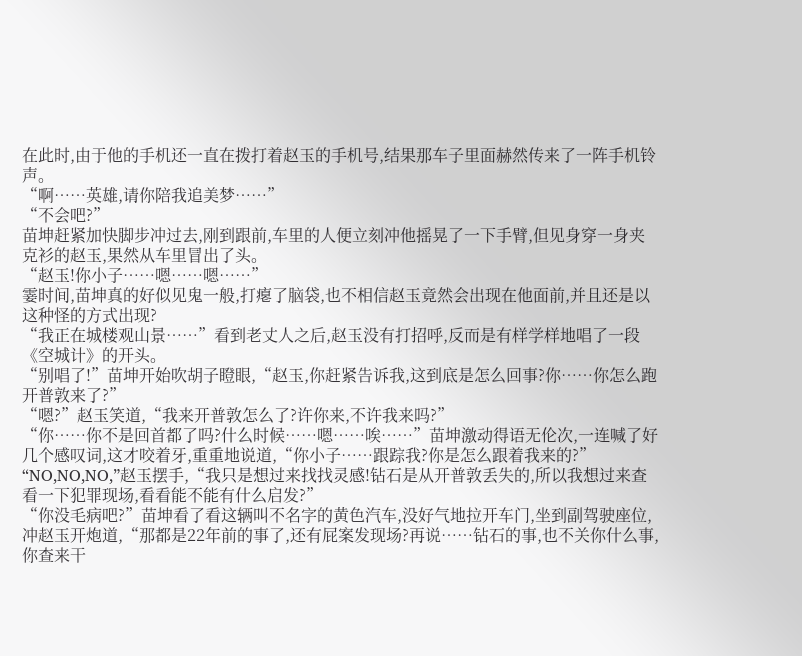在此时,由于他的手机还一直在拨打着赵玉的手机号,结果那车子里面赫然传来了一阵手机铃声。
“啊……英雄,请你陪我追美梦……”
“不会吧?”
苗坤赶紧加快脚步冲过去,刚到跟前,车里的人便立刻冲他摇晃了一下手臂,但见身穿一身夹克衫的赵玉,果然从车里冒出了头。
“赵玉!你小子……嗯……嗯……”
霎时间,苗坤真的好似见鬼一般,打瘪了脑袋,也不相信赵玉竟然会出现在他面前,并且还是以这种怪的方式出现?
“我正在城楼观山景……”看到老丈人之后,赵玉没有打招呼,反而是有样学样地唱了一段《空城计》的开头。
“别唱了!”苗坤开始吹胡子瞪眼,“赵玉,你赶紧告诉我,这到底是怎么回事?你……你怎么跑开普敦来了?”
“嗯?”赵玉笑道,“我来开普敦怎么了?许你来,不许我来吗?”
“你……你不是回首都了吗?什么时候……嗯……唉……”苗坤激动得语无伦次,一连喊了好几个感叹词,这才咬着牙,重重地说道,“你小子……跟踪我?你是怎么跟着我来的?”
“NO,NO,NO,”赵玉摆手,“我只是想过来找找灵感!钻石是从开普敦丢失的,所以我想过来查看一下犯罪现场,看看能不能有什么启发?”
“你没毛病吧?”苗坤看了看这辆叫不名字的黄色汽车,没好气地拉开车门,坐到副驾驶座位,冲赵玉开炮道,“那都是22年前的事了,还有屁案发现场?再说……钻石的事,也不关你什么事,你查来干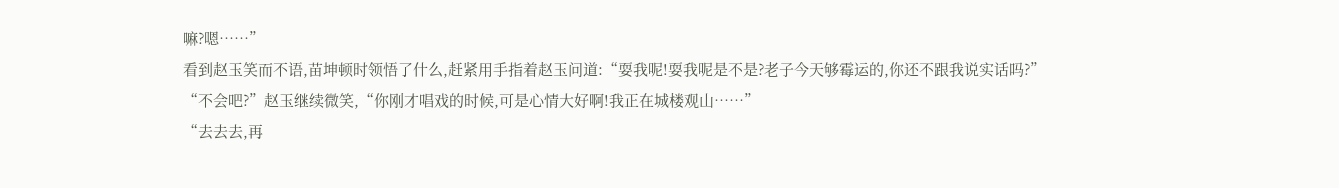嘛?嗯……”
看到赵玉笑而不语,苗坤顿时领悟了什么,赶紧用手指着赵玉问道:“耍我呢!耍我呢是不是?老子今天够霉运的,你还不跟我说实话吗?”
“不会吧?”赵玉继续微笑,“你刚才唱戏的时候,可是心情大好啊!我正在城楼观山……”
“去去去,再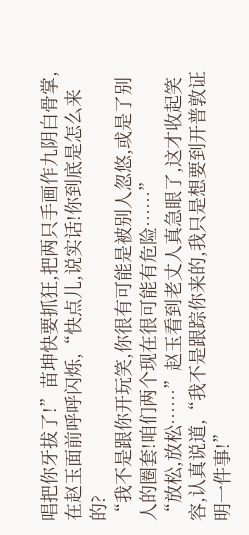唱把你牙拔了!”苗坤快要抓狂,把两只手画作九阴白骨掌,在赵玉面前呼呼闪烁,“快点儿,说实话!你到底是怎么来的?
“我不是跟你开玩笑,你很有可能是被别人忽悠,或是了别人的圈套!咱们两个现在很可能有危险……”
“放松,放松……”赵玉看到老丈人真急眼了,这才收起笑容,认真说道,“我不是跟踪你来的,我只是想要到开普敦证明一件事!”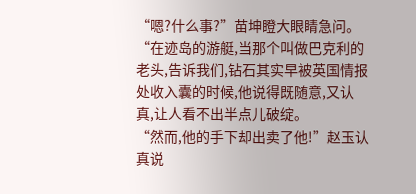“嗯?什么事?”苗坤瞪大眼睛急问。
“在迹岛的游艇,当那个叫做巴克利的老头,告诉我们,钻石其实早被英国情报处收入囊的时候,他说得既随意,又认真,让人看不出半点儿破绽。
“然而,他的手下却出卖了他!”赵玉认真说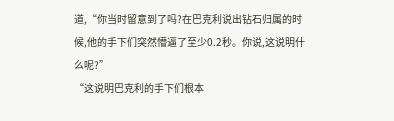道,“你当时留意到了吗?在巴克利说出钻石归属的时候,他的手下们突然懵逼了至少0.2秒。你说,这说明什么呢?”
“这说明巴克利的手下们根本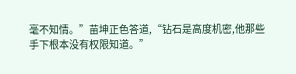毫不知情。”苗坤正色答道,“钻石是高度机密,他那些手下根本没有权限知道。”